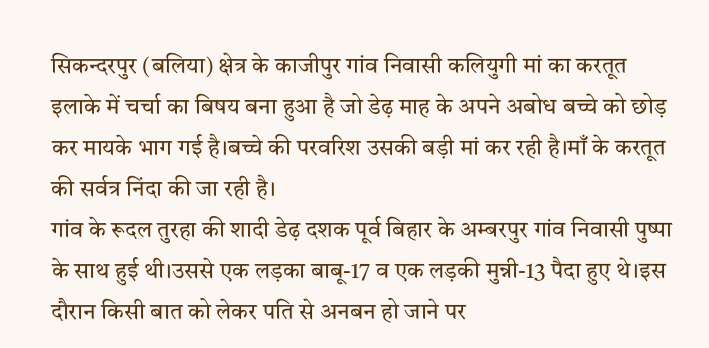सिकन्दरपुर (बलिया) क्षेत्र के काजीपुर गांव निवासी कलियुगी मां का करतूत इलाके में चर्चा का बिषय बना हुआ है जो डेढ़ माह के अपने अबोध बच्चे को छोड़ कर मायके भाग गई है।बच्चे की परवरिश उसकी बड़ी मां कर रही है।माँ के करतूत की सर्वत्र निंदा की जा रही है।
गांव के रूदल तुरहा की शादी डेढ़ दशक पूर्व बिहार के अम्बरपुर गांव निवासी पुष्पा के साथ हुई थी।उससे एक लड़का बाबू-17 व एक लड़की मुन्नी-13 पैदा हुए थे।इस दौरान किसी बात को लेकर पति से अनबन हो जाने पर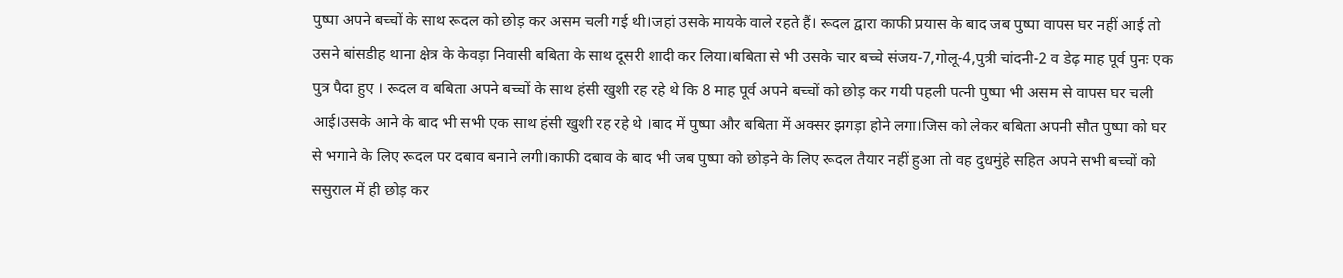पुष्पा अपने बच्चों के साथ रूदल को छोड़ कर असम चली गई थी।जहां उसके मायके वाले रहते हैं। रूदल द्वारा काफी प्रयास के बाद जब पुष्पा वापस घर नहीं आई तो उसने बांसडीह थाना क्षेत्र के केवड़ा निवासी बबिता के साथ दूसरी शादी कर लिया।बबिता से भी उसके चार बच्चे संजय-7,गोलू-4,पुत्री चांदनी-2 व डेढ़ माह पूर्व पुनः एक पुत्र पैदा हुए । रूदल व बबिता अपने बच्चों के साथ हंसी खुशी रह रहे थे कि 8 माह पूर्व अपने बच्चों को छोड़ कर गयी पहली पत्नी पुष्पा भी असम से वापस घर चली आई।उसके आने के बाद भी सभी एक साथ हंसी खुशी रह रहे थे ।बाद में पुष्पा और बबिता में अक्सर झगड़ा होने लगा।जिस को लेकर बबिता अपनी सौत पुष्पा को घर से भगाने के लिए रूदल पर दबाव बनाने लगी।काफी दबाव के बाद भी जब पुष्पा को छोड़ने के लिए रूदल तैयार नहीं हुआ तो वह दुधमुंहे सहित अपने सभी बच्चों को ससुराल में ही छोड़ कर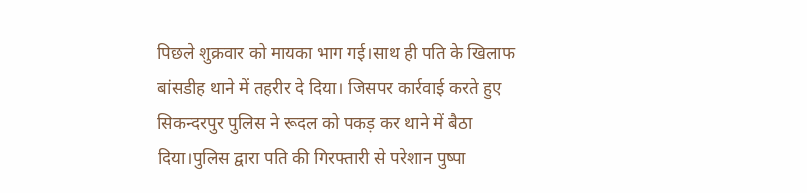पिछले शुक्रवार को मायका भाग गई।साथ ही पति के खिलाफ बांसडीह थाने में तहरीर दे दिया। जिसपर कार्रवाई करते हुए सिकन्दरपुर पुलिस ने रूदल को पकड़ कर थाने में बैठा दिया।पुलिस द्वारा पति की गिरफ्तारी से परेशान पुष्पा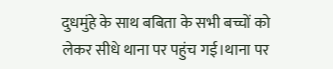दुधमुंहे के साथ बबिता के सभी बच्चों को लेकर सीधे थाना पर पहुंच गई।थाना पर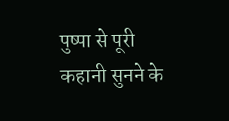पुष्पा से पूरी कहानी सुनने के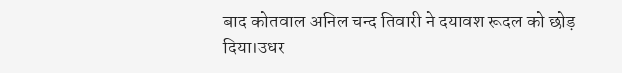बाद कोतवाल अनिल चन्द तिवारी ने दयावश रूदल को छोड़ दिया।उधर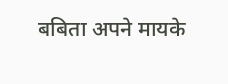बबिता अपने मायके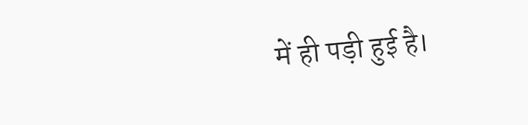में ही पड़ी हुई है।